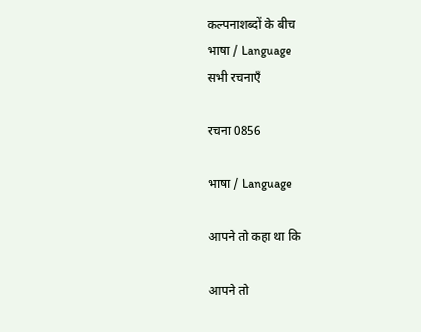कल्पनाशब्दों के बीच
भाषा / Language
सभी रचनाएँ

रचना 0856

भाषा / Language

आपने तो कहा था कि

आपने तो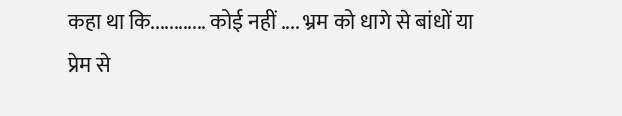कहा था कि............ कोई नहीं .... भ्रम को धागे से बांधों या प्रेम से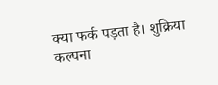क्या फर्क पड़ता है। शुक्रिया
कल्पना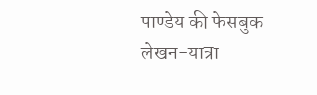पाण्डेय की फेसबुक लेखन-यात्रा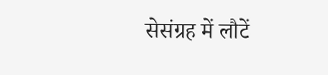सेसंग्रह में लौटें